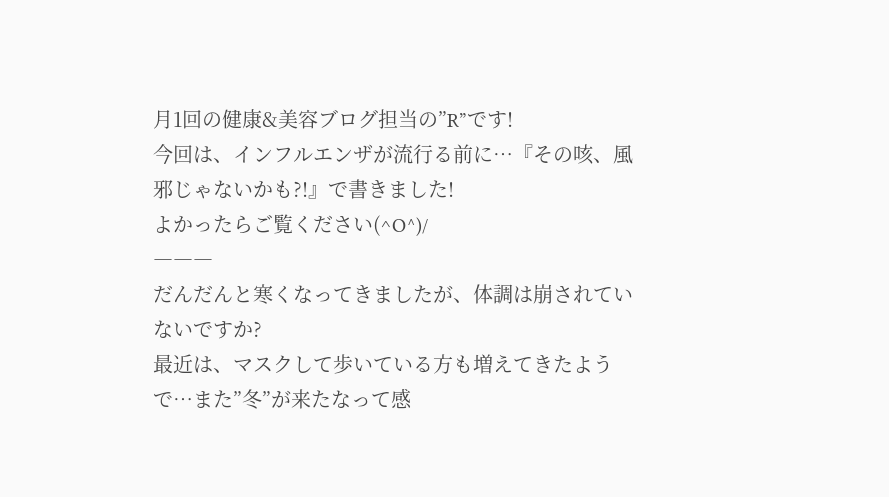月1回の健康&美容ブログ担当の”R”です!
今回は、インフルエンザが流行る前に…『その咳、風邪じゃないかも?!』で書きました!
よかったらご覧ください(^O^)/
―――
だんだんと寒くなってきましたが、体調は崩されていないですか?
最近は、マスクして歩いている方も増えてきたようで…また”冬”が来たなって感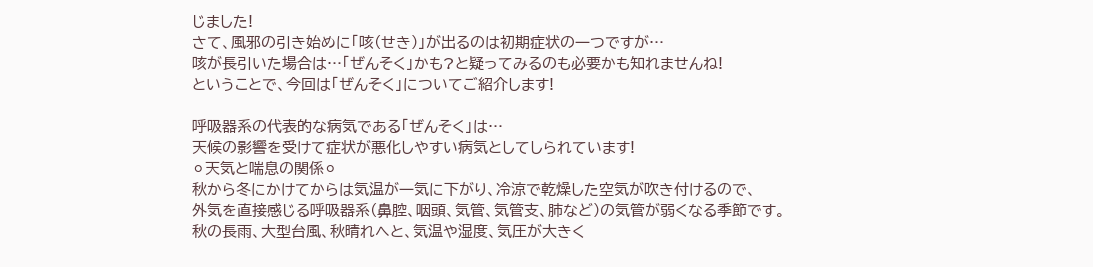じました!
さて、風邪の引き始めに「咳(せき)」が出るのは初期症状の一つですが…
咳が長引いた場合は…「ぜんそく」かも?と疑ってみるのも必要かも知れませんね!
ということで、今回は「ぜんそく」についてご紹介します!

呼吸器系の代表的な病気である「ぜんそく」は…
天候の影響を受けて症状が悪化しやすい病気としてしられています!
⚪天気と喘息の関係⚪
秋から冬にかけてからは気温が一気に下がり、冷涼で乾燥した空気が吹き付けるので、
外気を直接感じる呼吸器系(鼻腔、咽頭、気管、気管支、肺など)の気管が弱くなる季節です。
秋の長雨、大型台風、秋晴れへと、気温や湿度、気圧が大きく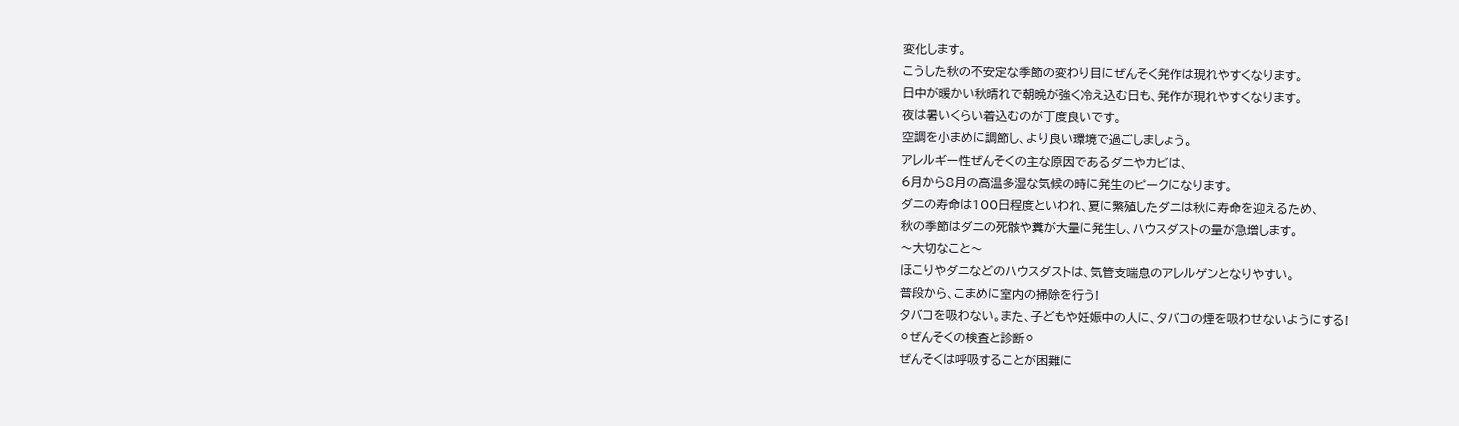変化します。
こうした秋の不安定な季節の変わり目にぜんそく発作は現れやすくなります。
日中が暖かい秋晴れで朝晩が強く冷え込む日も、発作が現れやすくなります。
夜は暑いくらい着込むのが丁度良いです。
空調を小まめに調節し、より良い環境で過ごしましょう。
アレルギー性ぜんそくの主な原因であるダニやカビは、
6月から8月の高温多湿な気候の時に発生のピークになります。
ダニの寿命は100日程度といわれ、夏に繁殖したダニは秋に寿命を迎えるため、
秋の季節はダニの死骸や糞が大量に発生し、ハウスダストの量が急増します。
〜大切なこと〜
ほこりやダニなどのハウスダストは、気管支喘息のアレルゲンとなりやすい。
普段から、こまめに室内の掃除を行う!
タバコを吸わない。また、子どもや妊娠中の人に、タバコの煙を吸わせないようにする!
⚪ぜんそくの検査と診断⚪
ぜんそくは呼吸することが困難に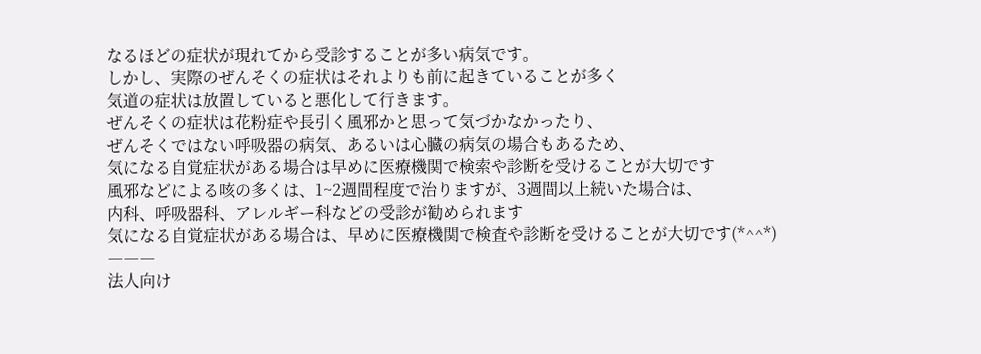なるほどの症状が現れてから受診することが多い病気です。
しかし、実際のぜんそくの症状はそれよりも前に起きていることが多く
気道の症状は放置していると悪化して行きます。
ぜんそくの症状は花粉症や長引く風邪かと思って気づかなかったり、
ぜんそくではない呼吸器の病気、あるいは心臓の病気の場合もあるため、
気になる自覚症状がある場合は早めに医療機関で検索や診断を受けることが大切です
風邪などによる咳の多くは、1~2週間程度で治りますが、3週間以上続いた場合は、
内科、呼吸器科、アレルギー科などの受診が勧められます
気になる自覚症状がある場合は、早めに医療機関で検査や診断を受けることが大切です(*^^*)
―――
法人向け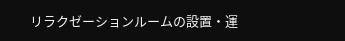リラクゼーションルームの設置・運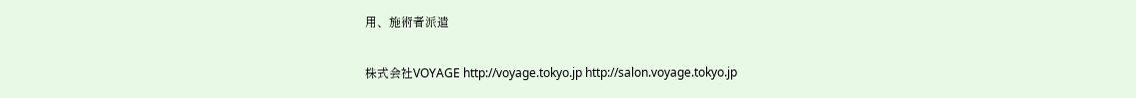用、施術者派遣

株式会社VOYAGE http://voyage.tokyo.jp http://salon.voyage.tokyo.jp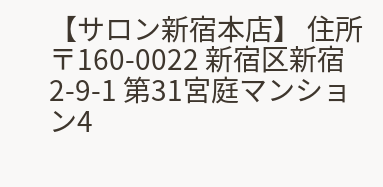【サロン新宿本店】 住所 〒160-0022 新宿区新宿2-9-1 第31宮庭マンション4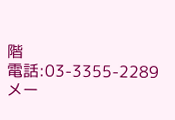階
電話:03-3355-2289 メー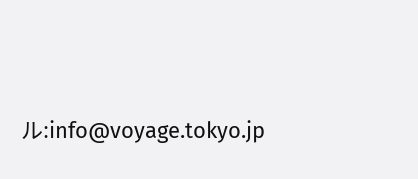ル:info@voyage.tokyo.jp